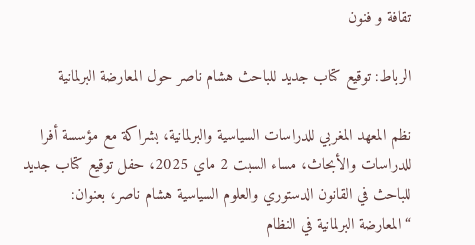تقافة و فنون

الرباط: توقيع كتاب جديد للباحث هشام ناصر حول المعارضة البرلمانية

نظم المعهد المغربي للدراسات السياسية والبرلمانية، بشراكة مع مؤسسة أفرا للدراسات والأبحاث، مساء السبت 2 ماي 2025، حفل توقيع كتاب جديد للباحث في القانون الدستوري والعلوم السياسية هشام ناصر، بعنوان: “المعارضة البرلمانية في النظام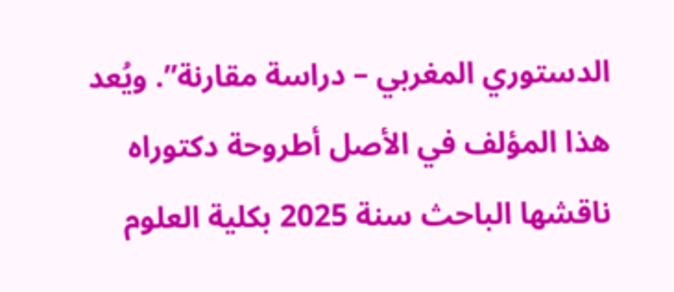الدستوري المغربي – دراسة مقارنة”. ويُعد هذا المؤلف في الأصل أطروحة دكتوراه ناقشها الباحث سنة 2025 بكلية العلوم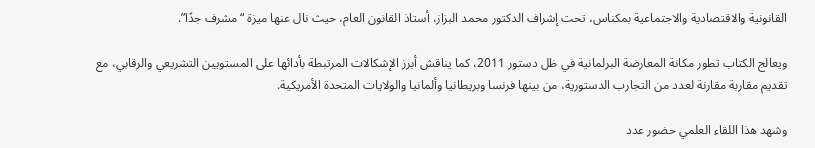القانونية والاقتصادية والاجتماعية بمكناس، تحت إشراف الدكتور محمد البزاز، أستاذ القانون العام، حيث نال عنها ميزة “مشرف جدًا”.

ويعالج الكتاب تطور مكانة المعارضة البرلمانية في ظل دستور 2011، كما يناقش أبرز الإشكالات المرتبطة بأدائها على المستويين التشريعي والرقابي، مع تقديم مقاربة مقارنة لعدد من التجارب الدستورية، من بينها فرنسا وبريطانيا وألمانيا والولايات المتحدة الأمريكية.

وشهد هذا اللقاء العلمي حضور عدد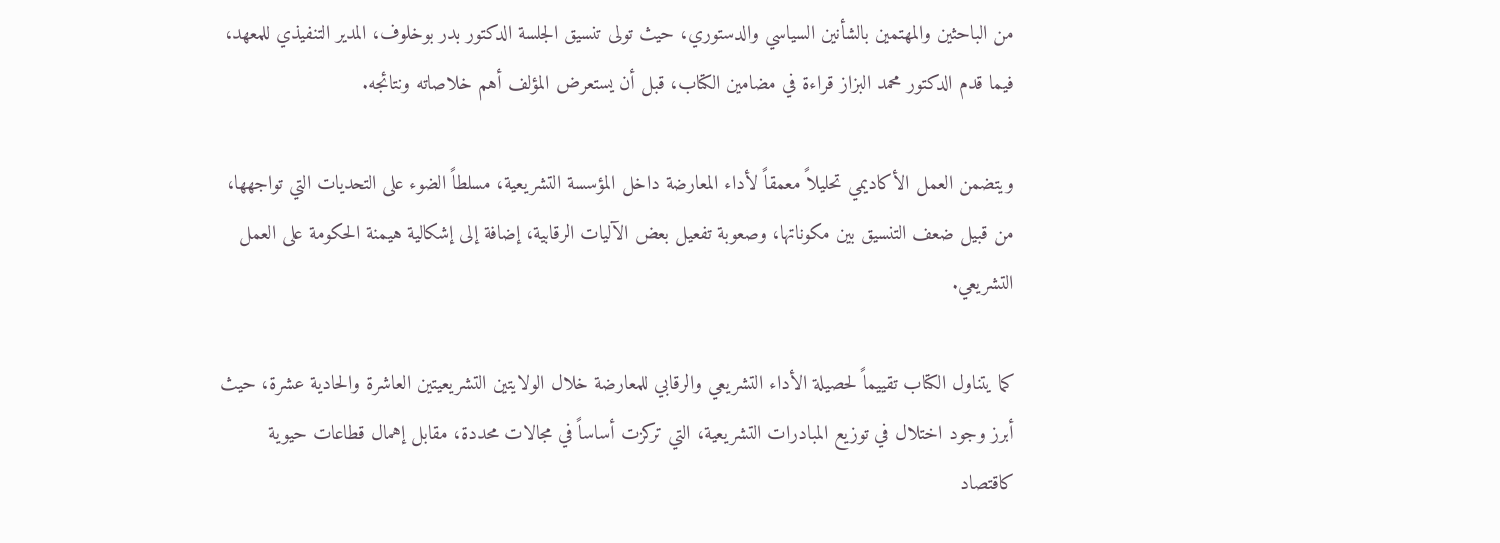من الباحثين والمهتمين بالشأنين السياسي والدستوري، حيث تولى تنسيق الجلسة الدكتور بدر بوخلوف، المدير التنفيذي للمعهد، فيما قدم الدكتور محمد البزاز قراءة في مضامين الكتاب، قبل أن يستعرض المؤلف أهم خلاصاته ونتائجه.

ويتضمن العمل الأكاديمي تحليلاً معمقاً لأداء المعارضة داخل المؤسسة التشريعية، مسلطاً الضوء على التحديات التي تواجهها، من قبيل ضعف التنسيق بين مكوناتها، وصعوبة تفعيل بعض الآليات الرقابية، إضافة إلى إشكالية هيمنة الحكومة على العمل التشريعي.

كما يتناول الكتاب تقييماً لحصيلة الأداء التشريعي والرقابي للمعارضة خلال الولايتين التشريعيتين العاشرة والحادية عشرة، حيث أبرز وجود اختلال في توزيع المبادرات التشريعية، التي تركزت أساساً في مجالات محددة، مقابل إهمال قطاعات حيوية كاقتصاد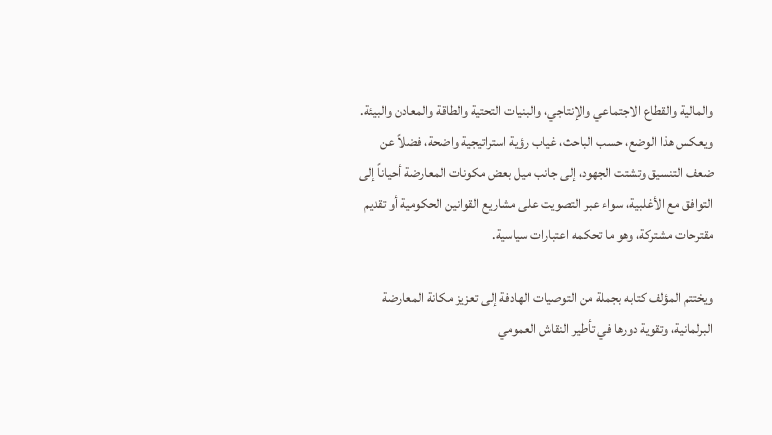والمالية والقطاع الاجتماعي والإنتاجي، والبنيات التحتية والطاقة والمعادن والبيئة. ويعكس هذا الوضع، حسب الباحث، غياب رؤية استراتيجية واضحة، فضلاً عن ضعف التنسيق وتشتت الجهود، إلى جانب ميل بعض مكونات المعارضة أحياناً إلى التوافق مع الأغلبية، سواء عبر التصويت على مشاريع القوانين الحكومية أو تقديم مقترحات مشتركة، وهو ما تحكمه اعتبارات سياسية.

ويختتم المؤلف كتابه بجملة من التوصيات الهادفة إلى تعزيز مكانة المعارضة البرلمانية، وتقوية دورها في تأطير النقاش العمومي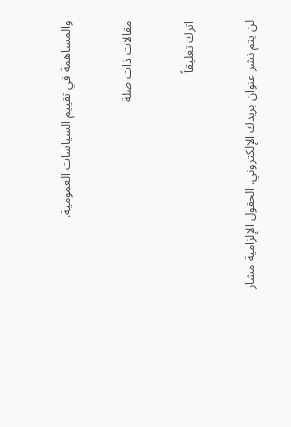والمساهمة في تقييم السياسات العمومية.

مقالات ذات صلة

اترك تعليقاً

لن يتم نشر عنوان بريدك الإلكتروني. الحقول الإلزامية مشار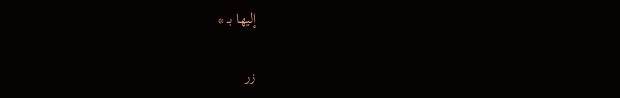إليها بـ *

زر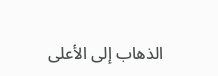الذهاب إلى الأعلى